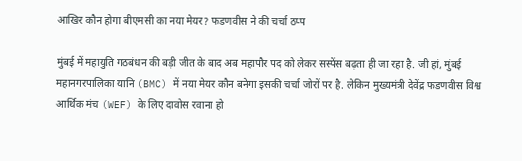आखिर कौन होगा बीएमसी का नया मेयर? फडणवीस ने की चर्चा ठप्प

मुंबई में महायुति गठबंधन की बड़ी जीत के बाद अब महापौर पद को लेकर सस्पेंस बढ़ता ही जा रहा है. जी हां, मुंबई महानगरपालिका यानि (BMC) में नया मेयर कौन बनेगा इसकी चर्चा जोरों पर है. लेकिन मुख्यमंत्री देवेंद्र फडणवीस विश्व आर्थिक मंच (WEF) के लिए दावोस रवाना हो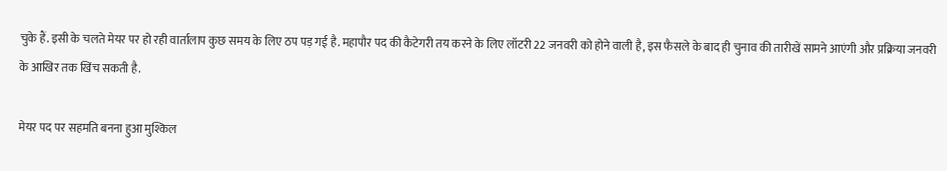चुके हैं. इसी के चलते मेयर पर हो रही वार्तालाप कुछ समय के लिए ठप पड़ गई है. महापौर पद की कैटेगरी तय करने के लिए लॉटरी 22 जनवरी को होने वाली है, इस फैसले के बाद ही चुनाव की तारीखें सामने आएंगी और प्रक्रिया जनवरी के आखिर तक खिंच सकती है.

मेयर पद पर सहमति बनना हुआ मुश्किल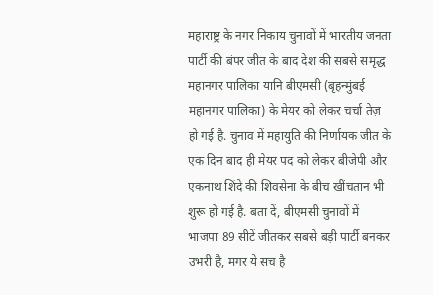महाराष्ट्र के नगर निकाय चुनावों में भारतीय जनता पार्टी की बंपर जीत के बाद देश की सबसे समृद्ध महानगर पालिका यानि बीएमसी (बृहन्मुंबई महानगर पालिका) के मेयर को लेकर चर्चा तेज़ हो गई है. चुनाव में महायुति की निर्णायक जीत के एक दिन बाद ही मेयर पद को लेकर बीजेपी और एकनाथ शिंदे की शिवसेना के बीच खींचतान भी शुरू हो गई है. बता दें, बीएमसी चुनावों में भाजपा 89 सीटें जीतकर सबसे बड़ी पार्टी बनकर उभरी है, मगर ये सच है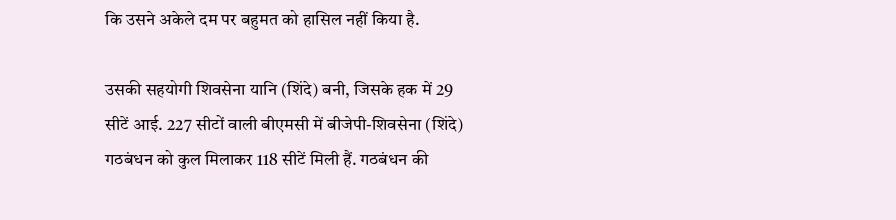कि उसने अकेले दम पर बहुमत को हासिल नहीं किया है.

उसकी सहयोगी शिवसेना यानि (शिंदे) बनी, जिसके हक में 29 सीटें आई. 227 सीटों वाली बीएमसी में बीजेपी-शिवसेना (शिंदे) गठबंधन को कुल मिलाकर 118 सीटें मिली हैं. गठबंधन की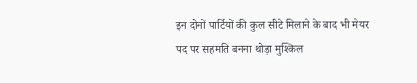इन दोनों पार्टियों की कुल सीटे मिलाने के बाद भी मेयर पद पर सहमति बनना थोड़ा मुश्किल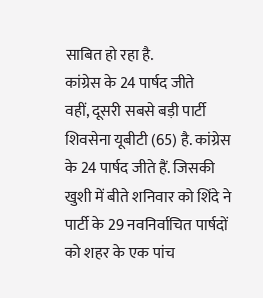साबित हो रहा है.
कांग्रेस के 24 पार्षद जीते
वहीं, दूसरी सबसे बड़ी पार्टी शिवसेना यूबीटी (65) है. कांग्रेस के 24 पार्षद जीते हैं. जिसकी खुशी में बीते शनिवार को शिंदे ने पार्टी के 29 नवनिर्वाचित पार्षदों को शहर के एक पांच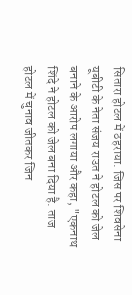सितारा होटल में ठहराया. जिस पर शिवसेना यूबीटी के नेता संजय राउत ने होटल को जेल बनाने के आरोप लगाया और कहा, "एकनाथ शिंदे ने होटल को जेल बना दिया है. ताज होटल में चुनाव जीतकर जिन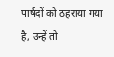पार्षदों को ठहराया गया है, उन्हें तो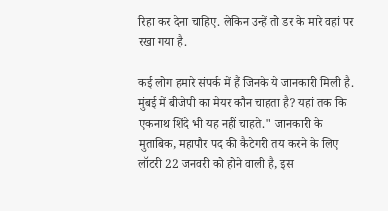रिहा कर देना चाहिए. लेकिन उन्हें तो डर के मारे वहां पर रखा गया है.

कई लोग हमारे संपर्क में हैं जिनके ये जानकारी मिली है. मुंबई में बीजेपी का मेयर कौन चाहता है? यहां तक कि एकनाथ शिंदे भी यह नहीं चाहते." जानकारी के मुताबिक, महापौर पद की कैटेगरी तय करने के लिए लॉटरी 22 जनवरी को होने वाली है, इस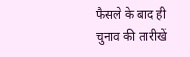फैसले के बाद ही चुनाव की तारीखें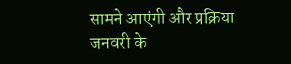सामने आएंगी और प्रक्रिया जनवरी के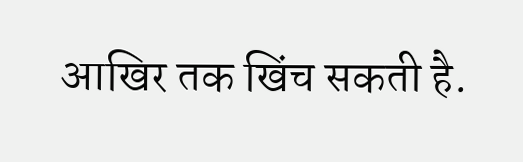आखिर तक खिंच सकती है.